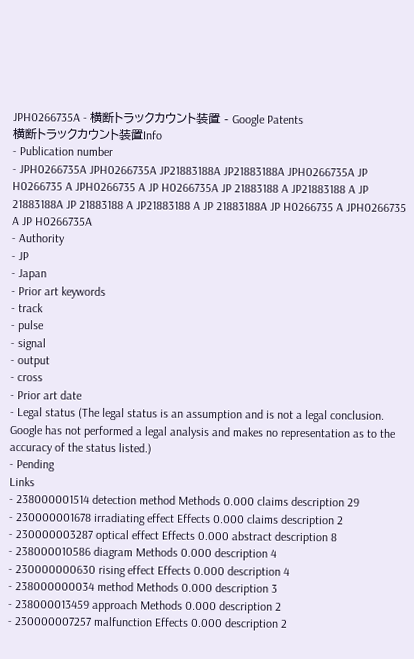JPH0266735A - 横断トラックカウント装置 - Google Patents
横断トラックカウント装置Info
- Publication number
- JPH0266735A JPH0266735A JP21883188A JP21883188A JPH0266735A JP H0266735 A JPH0266735 A JP H0266735A JP 21883188 A JP21883188 A JP 21883188A JP 21883188 A JP21883188 A JP 21883188A JP H0266735 A JPH0266735 A JP H0266735A
- Authority
- JP
- Japan
- Prior art keywords
- track
- pulse
- signal
- output
- cross
- Prior art date
- Legal status (The legal status is an assumption and is not a legal conclusion. Google has not performed a legal analysis and makes no representation as to the accuracy of the status listed.)
- Pending
Links
- 238000001514 detection method Methods 0.000 claims description 29
- 230000001678 irradiating effect Effects 0.000 claims description 2
- 230000003287 optical effect Effects 0.000 abstract description 8
- 238000010586 diagram Methods 0.000 description 4
- 230000000630 rising effect Effects 0.000 description 4
- 238000000034 method Methods 0.000 description 3
- 238000013459 approach Methods 0.000 description 2
- 230000007257 malfunction Effects 0.000 description 2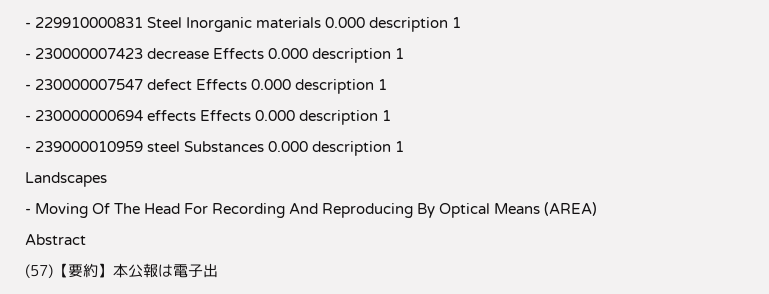- 229910000831 Steel Inorganic materials 0.000 description 1
- 230000007423 decrease Effects 0.000 description 1
- 230000007547 defect Effects 0.000 description 1
- 230000000694 effects Effects 0.000 description 1
- 239000010959 steel Substances 0.000 description 1
Landscapes
- Moving Of The Head For Recording And Reproducing By Optical Means (AREA)
Abstract
(57)【要約】本公報は電子出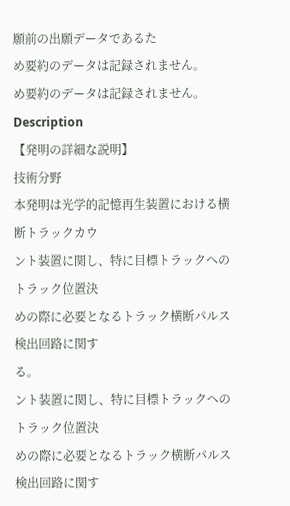願前の出願データであるた
め要約のデータは記録されません。
め要約のデータは記録されません。
Description
【発明の詳細な説明】
技術分野
本発明は光学的記憶再生装置における横断トラックカウ
ント装置に関し、特に目標トラックへのトラック位置決
めの際に必要となるトラック横断パルス検出回路に関す
る。
ント装置に関し、特に目標トラックへのトラック位置決
めの際に必要となるトラック横断パルス検出回路に関す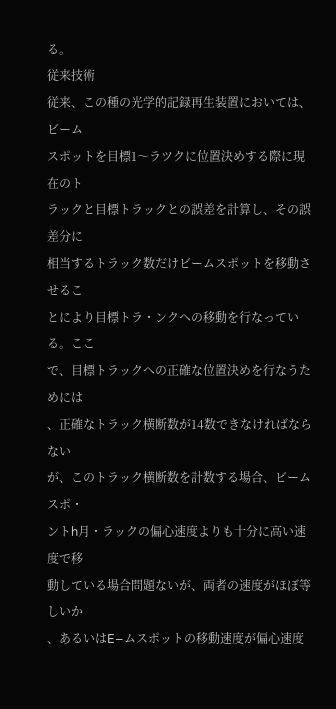る。
従来技術
従来、この種の光学的記録再生装置においては、ビーム
スポットを目標1〜ラツクに位置決めする際に現在のト
ラックと目標トラックとの誤差を計算し、その誤差分に
相当するトラック数だけビームスポットを移動させるこ
とにより目標トラ・ンクへの移動を行なっている。ここ
で、目標トラックへの正確な位置決めを行なうためには
、正確なトラック横断数が14数できなければならない
が、このトラック横断数を計数する場合、ビームスポ・
ントh月・ラックの偏心速度よりも十分に高い速度で移
動している場合問題ないが、両者の速度がほぼ等しいか
、あるいはE−ムスポットの移動速度が偏心速度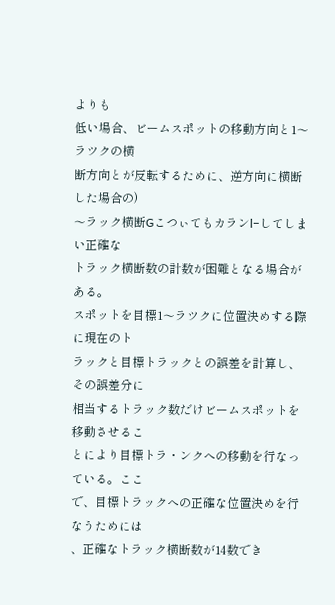よりも
低い場合、ビームスポットの移動方向と1〜ラツクの横
断方向とが反転するために、逆方向に横断した場合の)
〜ラック横断Gこつぃてもカランl−してしまい正確な
トラック横断数の計数が困難となる場合がある。
スポットを目標1〜ラツクに位置決めする際に現在のト
ラックと目標トラックとの誤差を計算し、その誤差分に
相当するトラック数だけビームスポットを移動させるこ
とにより目標トラ・ンクへの移動を行なっている。ここ
で、目標トラックへの正確な位置決めを行なうためには
、正確なトラック横断数が14数でき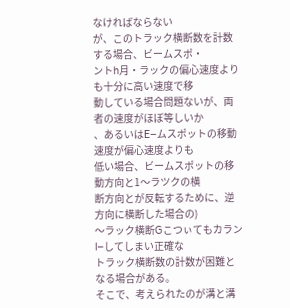なければならない
が、このトラック横断数を計数する場合、ビームスポ・
ントh月・ラックの偏心速度よりも十分に高い速度で移
動している場合問題ないが、両者の速度がほぼ等しいか
、あるいはE−ムスポットの移動速度が偏心速度よりも
低い場合、ビームスポットの移動方向と1〜ラツクの横
断方向とが反転するために、逆方向に横断した場合の)
〜ラック横断Gこつぃてもカランl−してしまい正確な
トラック横断数の計数が困難となる場合がある。
そこで、考えられたのが溝と溝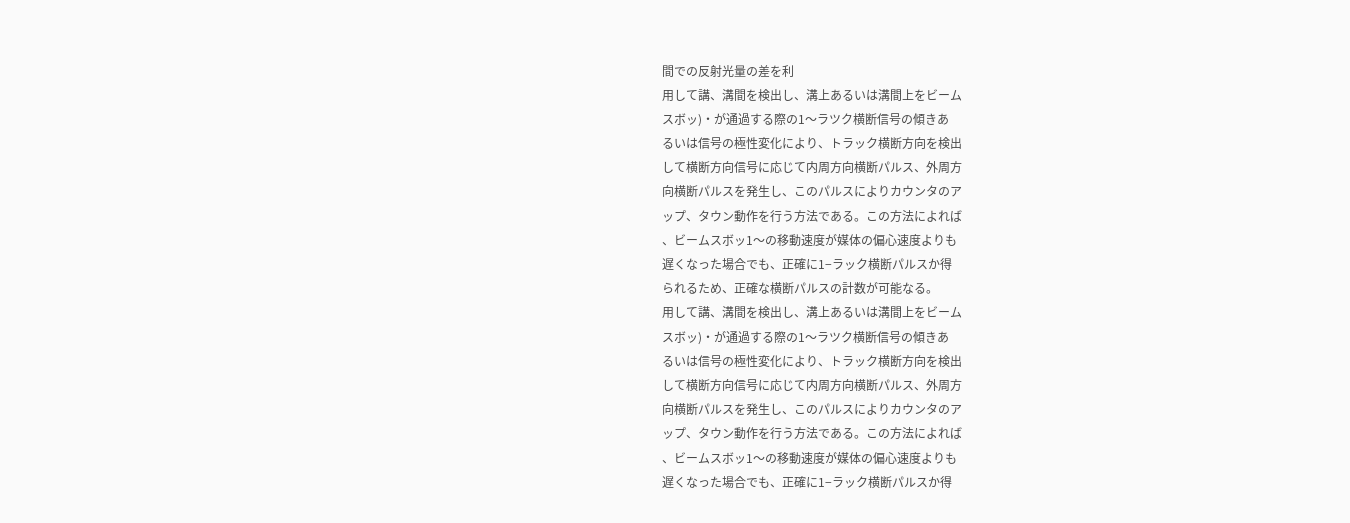間での反射光量の差を利
用して講、溝間を検出し、溝上あるいは溝間上をビーム
スボッ)・が通過する際の1〜ラツク横断信号の傾きあ
るいは信号の極性変化により、トラック横断方向を検出
して横断方向信号に応じて内周方向横断パルス、外周方
向横断パルスを発生し、このパルスによりカウンタのア
ップ、タウン動作を行う方法である。この方法によれば
、ビームスボッ1〜の移動速度が媒体の偏心速度よりも
遅くなった場合でも、正確に1−ラック横断パルスか得
られるため、正確な横断パルスの計数が可能なる。
用して講、溝間を検出し、溝上あるいは溝間上をビーム
スボッ)・が通過する際の1〜ラツク横断信号の傾きあ
るいは信号の極性変化により、トラック横断方向を検出
して横断方向信号に応じて内周方向横断パルス、外周方
向横断パルスを発生し、このパルスによりカウンタのア
ップ、タウン動作を行う方法である。この方法によれば
、ビームスボッ1〜の移動速度が媒体の偏心速度よりも
遅くなった場合でも、正確に1−ラック横断パルスか得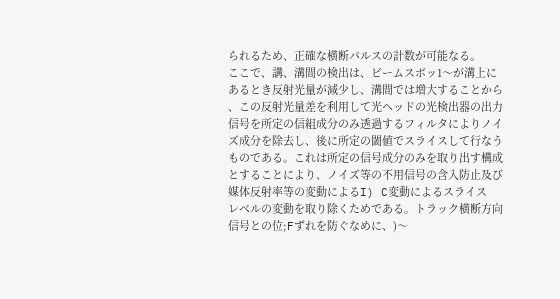られるため、正確な横断パルスの計数が可能なる。
ここで、講、溝間の検出は、ビームスボッ1〜が溝上に
あるとき反射光量が減少し、溝間では増大することから
、この反射光量差を利用して光ヘッドの光検出器の出力
信号を所定の信組成分のみ透過するフィルタによりノイ
ズ成分を除去し、後に所定の閾値でスライスして行なう
ものである。これは所定の信号成分のみを取り出す構成
とすることにより、ノイズ等の不用信号の含入防止及び
媒体反射率等の変動によるI) C変動によるスライス
レベルの変動を取り除くためである。トラック横断方向
信号との位;Fずれを防ぐなめに、)〜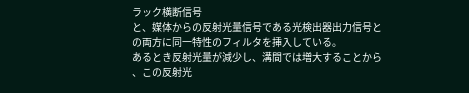ラック横断信号
と、媒体からの反射光量信号である光検出器出力信号と
の両方に同一特性のフィルタを挿入している。
あるとき反射光量が減少し、溝間では増大することから
、この反射光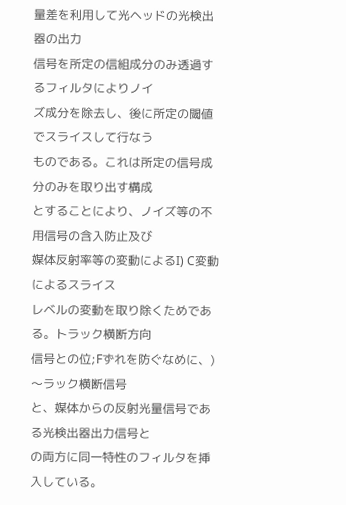量差を利用して光ヘッドの光検出器の出力
信号を所定の信組成分のみ透過するフィルタによりノイ
ズ成分を除去し、後に所定の閾値でスライスして行なう
ものである。これは所定の信号成分のみを取り出す構成
とすることにより、ノイズ等の不用信号の含入防止及び
媒体反射率等の変動によるI) C変動によるスライス
レベルの変動を取り除くためである。トラック横断方向
信号との位;Fずれを防ぐなめに、)〜ラック横断信号
と、媒体からの反射光量信号である光検出器出力信号と
の両方に同一特性のフィルタを挿入している。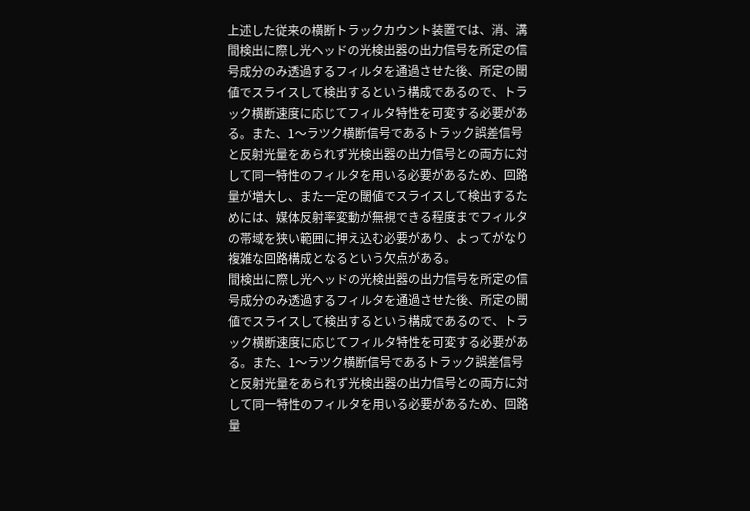上述した従来の横断トラックカウント装置では、消、溝
間検出に際し光ヘッドの光検出器の出力信号を所定の信
号成分のみ透過するフィルタを通過させた後、所定の閾
値でスライスして検出するという構成であるので、トラ
ック横断速度に応じてフィルタ特性を可変する必要があ
る。また、1〜ラツク横断信号であるトラック誤差信号
と反射光量をあられず光検出器の出力信号との両方に対
して同一特性のフィルタを用いる必要があるため、回路
量が増大し、また一定の閾値でスライスして検出するた
めには、媒体反射率変動が無視できる程度までフィルタ
の帯域を狭い範囲に押え込む必要があり、よってがなり
複雑な回路構成となるという欠点がある。
間検出に際し光ヘッドの光検出器の出力信号を所定の信
号成分のみ透過するフィルタを通過させた後、所定の閾
値でスライスして検出するという構成であるので、トラ
ック横断速度に応じてフィルタ特性を可変する必要があ
る。また、1〜ラツク横断信号であるトラック誤差信号
と反射光量をあられず光検出器の出力信号との両方に対
して同一特性のフィルタを用いる必要があるため、回路
量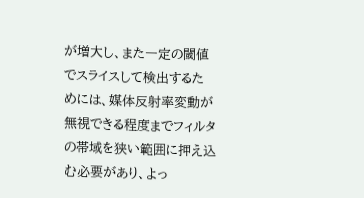が増大し、また一定の閾値でスライスして検出するた
めには、媒体反射率変動が無視できる程度までフィルタ
の帯域を狭い範囲に押え込む必要があり、よっ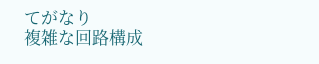てがなり
複雑な回路構成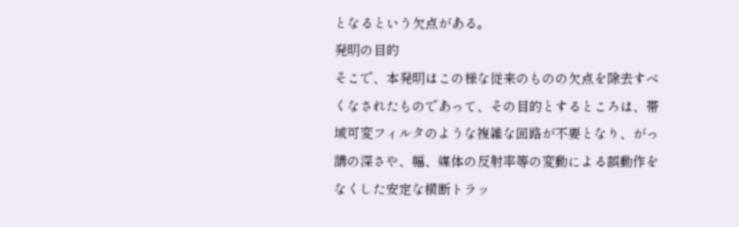となるという欠点がある。
発明の目的
そこで、本発明はこの様な従来のものの欠点を除去すべ
くなされたものであって、その目的とするところは、帯
域可変フィルタのような複雑な回路が不要となり、がっ
講の深さや、幅、媒体の反射率等の変動による誤動作を
なくした安定な横断トラッ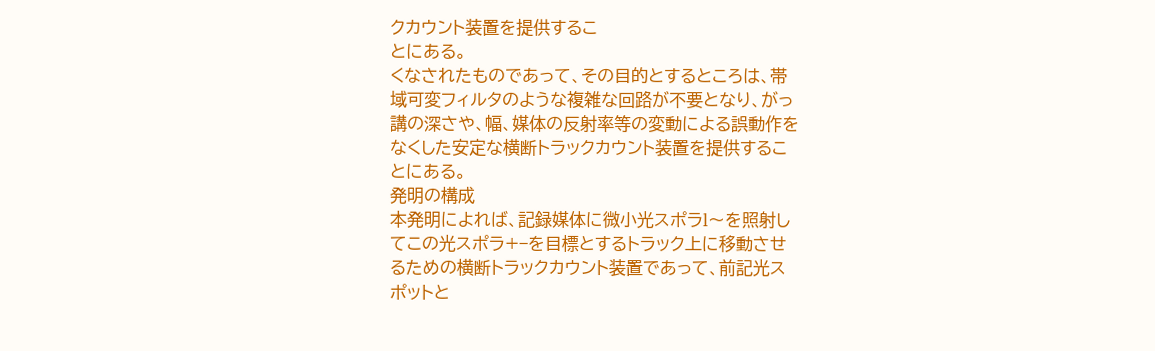クカウント装置を提供するこ
とにある。
くなされたものであって、その目的とするところは、帯
域可変フィルタのような複雑な回路が不要となり、がっ
講の深さや、幅、媒体の反射率等の変動による誤動作を
なくした安定な横断トラックカウント装置を提供するこ
とにある。
発明の構成
本発明によれば、記録媒体に微小光スポラl〜を照射し
てこの光スポラ+−を目標とするトラック上に移動させ
るための横断トラックカウント装置であって、前記光ス
ポットと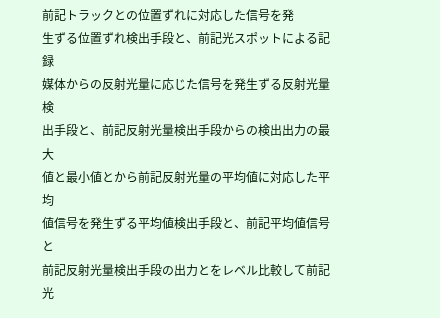前記トラックとの位置ずれに対応した信号を発
生ずる位置ずれ検出手段と、前記光スポットによる記録
媒体からの反射光量に応じた信号を発生ずる反射光量検
出手段と、前記反射光量検出手段からの検出出力の最大
値と最小値とから前記反射光量の平均値に対応した平均
値信号を発生ずる平均値検出手段と、前記平均値信号と
前記反射光量検出手段の出力とをレベル比較して前記光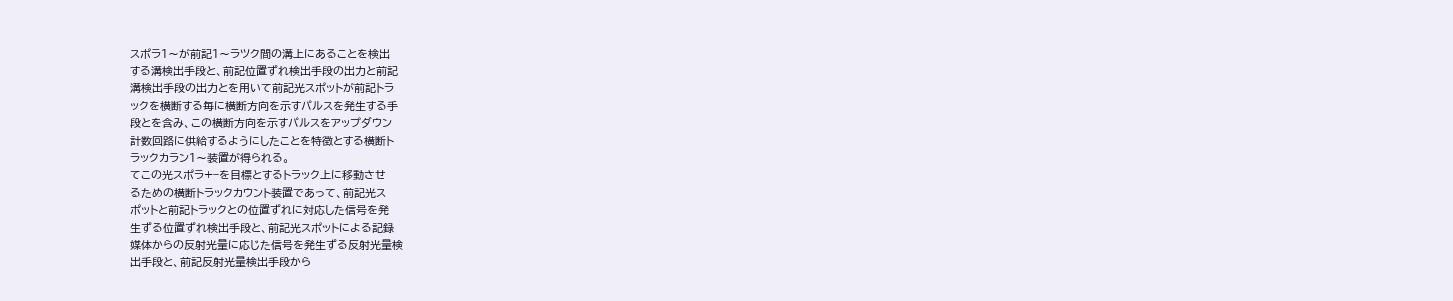スポラ1〜が前記1〜ラツク間の溝上にあることを検出
する溝検出手段と、前記位置ずれ検出手段の出力と前記
溝検出手段の出力とを用いて前記光スポットが前記トラ
ックを横断する毎に横断方向を示すパルスを発生する手
段とを含み、この横断方向を示すパルスをアップダウン
計数回路に供給するようにしたことを特徴とする横断ト
ラックカラン1〜装置が得られる。
てこの光スポラ+−を目標とするトラック上に移動させ
るための横断トラックカウント装置であって、前記光ス
ポットと前記トラックとの位置ずれに対応した信号を発
生ずる位置ずれ検出手段と、前記光スポットによる記録
媒体からの反射光量に応じた信号を発生ずる反射光量検
出手段と、前記反射光量検出手段から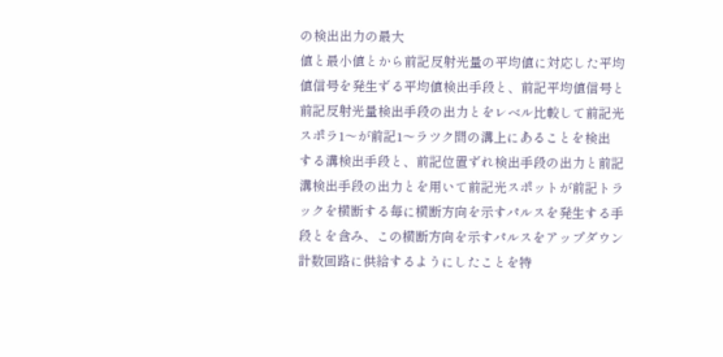の検出出力の最大
値と最小値とから前記反射光量の平均値に対応した平均
値信号を発生ずる平均値検出手段と、前記平均値信号と
前記反射光量検出手段の出力とをレベル比較して前記光
スポラ1〜が前記1〜ラツク間の溝上にあることを検出
する溝検出手段と、前記位置ずれ検出手段の出力と前記
溝検出手段の出力とを用いて前記光スポットが前記トラ
ックを横断する毎に横断方向を示すパルスを発生する手
段とを含み、この横断方向を示すパルスをアップダウン
計数回路に供給するようにしたことを特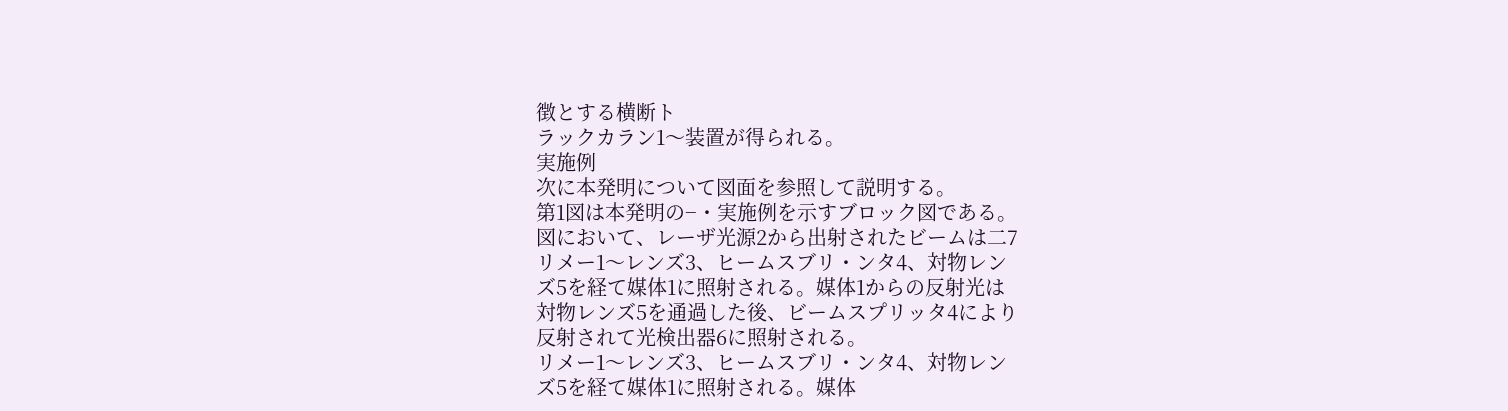徴とする横断ト
ラックカラン1〜装置が得られる。
実施例
次に本発明について図面を参照して説明する。
第1図は本発明の−・実施例を示すブロック図である。
図において、レーザ光源2から出射されたビームは二7
リメー1〜レンズ3、ヒームスブリ・ンタ4、対物レン
ズ5を経て媒体1に照射される。媒体1からの反射光は
対物レンズ5を通過した後、ビームスプリッタ4により
反射されて光検出器6に照射される。
リメー1〜レンズ3、ヒームスブリ・ンタ4、対物レン
ズ5を経て媒体1に照射される。媒体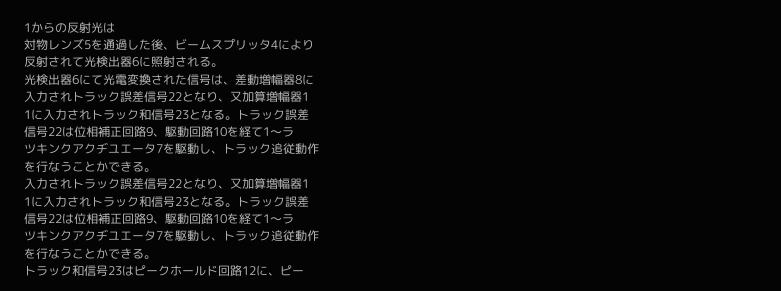1からの反射光は
対物レンズ5を通過した後、ビームスプリッタ4により
反射されて光検出器6に照射される。
光検出器6にて光電変換された信号は、差動増幅器8に
入力されトラック誤差信号22となり、又加算増幅器1
1に入力されトラック和信号23となる。トラック誤差
信号22は位相補正回路9、駆動回路10を経て1〜ラ
ツキンクアクヂユエータ7を駆動し、トラック追従動作
を行なうことかできる。
入力されトラック誤差信号22となり、又加算増幅器1
1に入力されトラック和信号23となる。トラック誤差
信号22は位相補正回路9、駆動回路10を経て1〜ラ
ツキンクアクヂユエータ7を駆動し、トラック追従動作
を行なうことかできる。
トラック和信号23はピークホールド回路12に、ピー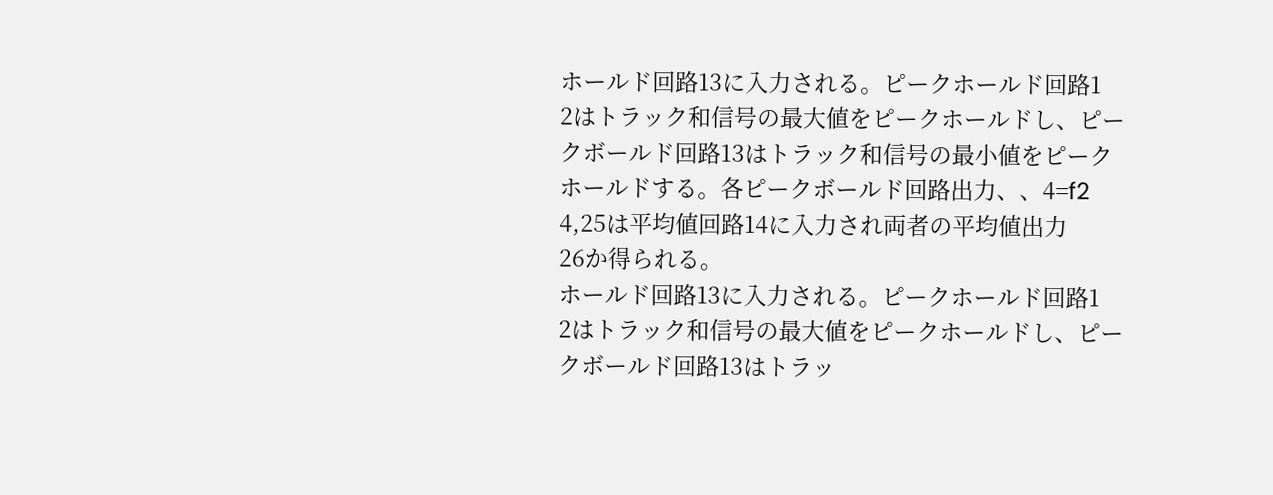ホールド回路13に入力される。ピークホールド回路1
2はトラック和信号の最大値をピークホールドし、ピー
クボールド回路13はトラック和信号の最小値をピーク
ホールドする。各ピークボールド回路出力、、4=f2
4,25は平均値回路14に入力され両者の平均値出力
26か得られる。
ホールド回路13に入力される。ピークホールド回路1
2はトラック和信号の最大値をピークホールドし、ピー
クボールド回路13はトラッ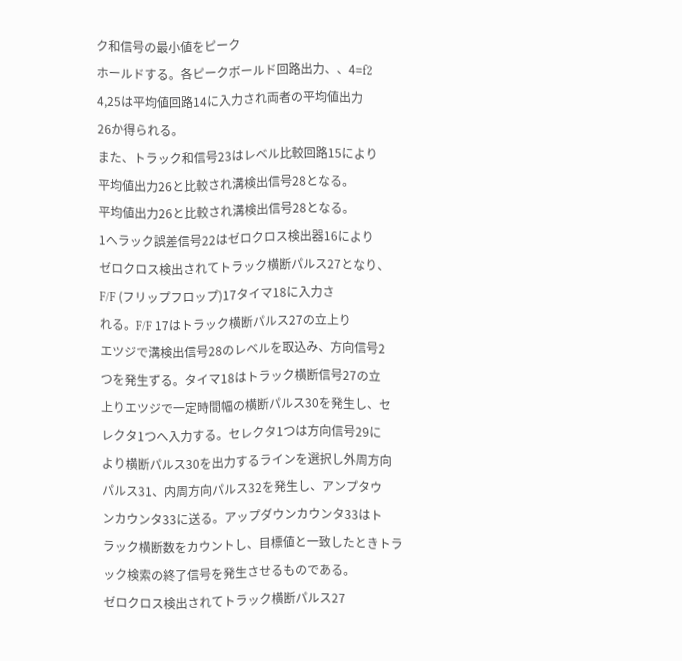ク和信号の最小値をピーク
ホールドする。各ピークボールド回路出力、、4=f2
4,25は平均値回路14に入力され両者の平均値出力
26か得られる。
また、トラック和信号23はレベル比較回路15により
平均値出力26と比較され溝検出信号28となる。
平均値出力26と比較され溝検出信号28となる。
1へラック誤差信号22はゼロクロス検出器16により
ゼロクロス検出されてトラック横断パルス27となり、
F/F (フリップフロップ)17タイマ18に入力さ
れる。F/F 17はトラック横断パルス27の立上り
エツジで溝検出信号28のレベルを取込み、方向信号2
つを発生ずる。タイマ18はトラック横断信号27の立
上りエツジで一定時間幅の横断パルス30を発生し、セ
レクタ1つへ入力する。セレクタ1つは方向信号29に
より横断パルス30を出力するラインを選択し外周方向
パルス31、内周方向パルス32を発生し、アンプタウ
ンカウンタ33に送る。アップダウンカウンタ33はト
ラック横断数をカウントし、目標値と一致したときトラ
ック検索の終了信号を発生させるものである。
ゼロクロス検出されてトラック横断パルス27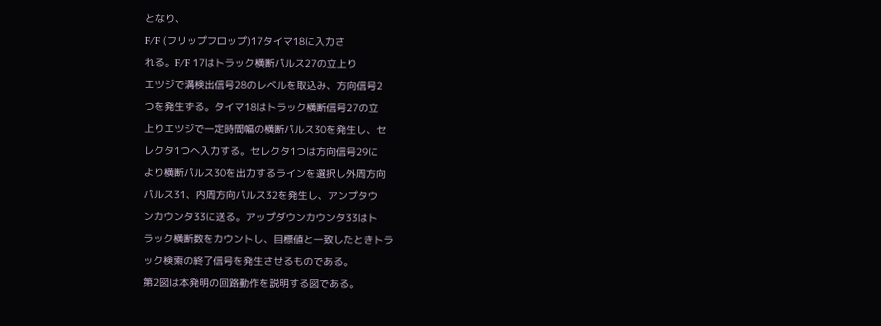となり、
F/F (フリップフロップ)17タイマ18に入力さ
れる。F/F 17はトラック横断パルス27の立上り
エツジで溝検出信号28のレベルを取込み、方向信号2
つを発生ずる。タイマ18はトラック横断信号27の立
上りエツジで一定時間幅の横断パルス30を発生し、セ
レクタ1つへ入力する。セレクタ1つは方向信号29に
より横断パルス30を出力するラインを選択し外周方向
パルス31、内周方向パルス32を発生し、アンプタウ
ンカウンタ33に送る。アップダウンカウンタ33はト
ラック横断数をカウントし、目標値と一致したときトラ
ック検索の終了信号を発生させるものである。
第2図は本発明の回路動作を説明する図である。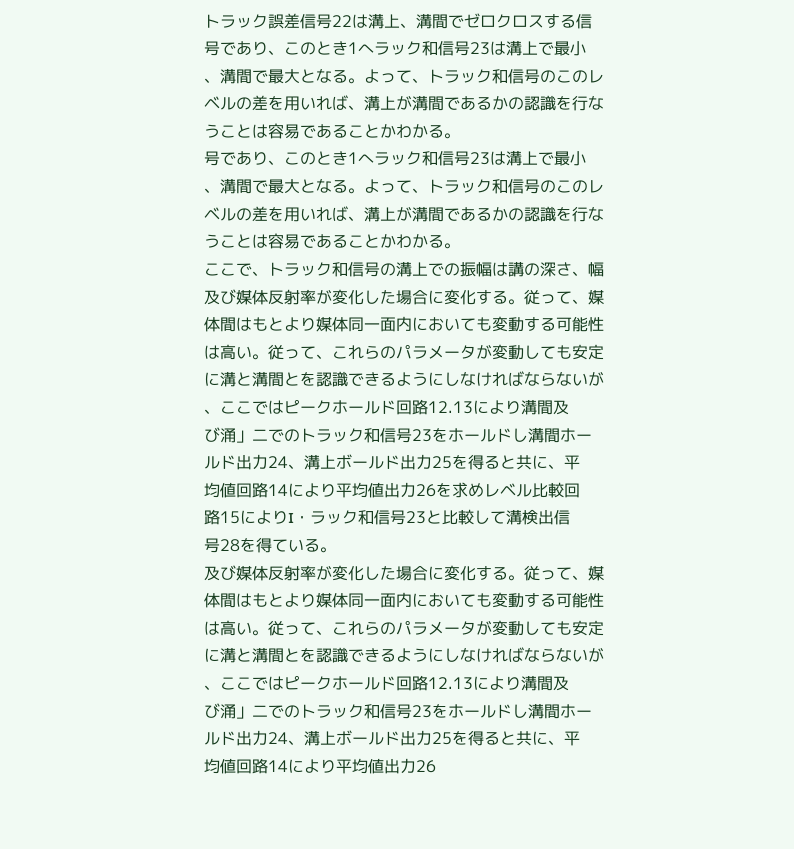トラック誤差信号22は溝上、溝間でゼロクロスする信
号であり、このとき1へラック和信号23は溝上で最小
、溝間で最大となる。よって、トラック和信号のこのレ
ベルの差を用いれば、溝上が溝間であるかの認識を行な
うことは容易であることかわかる。
号であり、このとき1へラック和信号23は溝上で最小
、溝間で最大となる。よって、トラック和信号のこのレ
ベルの差を用いれば、溝上が溝間であるかの認識を行な
うことは容易であることかわかる。
ここで、トラック和信号の溝上での振幅は講の深さ、幅
及び媒体反射率が変化した場合に変化する。従って、媒
体間はもとより媒体同一面内においても変動する可能性
は高い。従って、これらのパラメータが変動しても安定
に溝と溝間とを認識できるようにしなければならないが
、ここではピークホールド回路12.13により溝間及
び涌」二でのトラック和信号23をホールドし溝間ホー
ルド出力24、溝上ボールド出力25を得ると共に、平
均値回路14により平均値出力26を求めレベル比較回
路15によりI・ラック和信号23と比較して溝検出信
号28を得ている。
及び媒体反射率が変化した場合に変化する。従って、媒
体間はもとより媒体同一面内においても変動する可能性
は高い。従って、これらのパラメータが変動しても安定
に溝と溝間とを認識できるようにしなければならないが
、ここではピークホールド回路12.13により溝間及
び涌」二でのトラック和信号23をホールドし溝間ホー
ルド出力24、溝上ボールド出力25を得ると共に、平
均値回路14により平均値出力26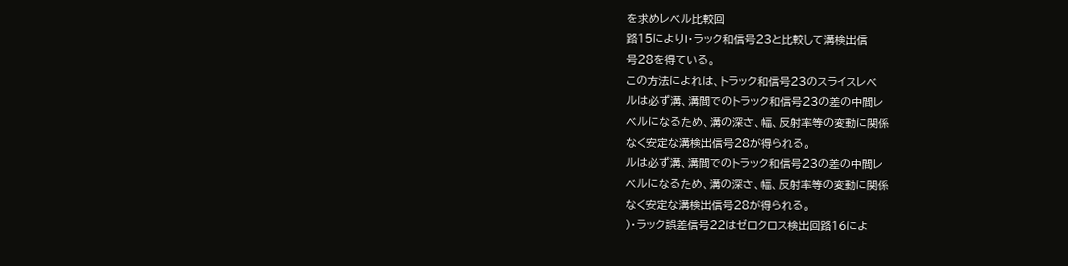を求めレベル比較回
路15によりI・ラック和信号23と比較して溝検出信
号28を得ている。
この方法によれは、トラック和信号23のスライスレベ
ルは必ず溝、溝間でのトラック和信号23の差の中間レ
ベルになるため、溝の深さ、幅、反射率等の変動に関係
なく安定な溝検出信号28が得られる。
ルは必ず溝、溝間でのトラック和信号23の差の中間レ
ベルになるため、溝の深さ、幅、反射率等の変動に関係
なく安定な溝検出信号28が得られる。
)・ラック誤差信号22はゼロクロス検出回路16によ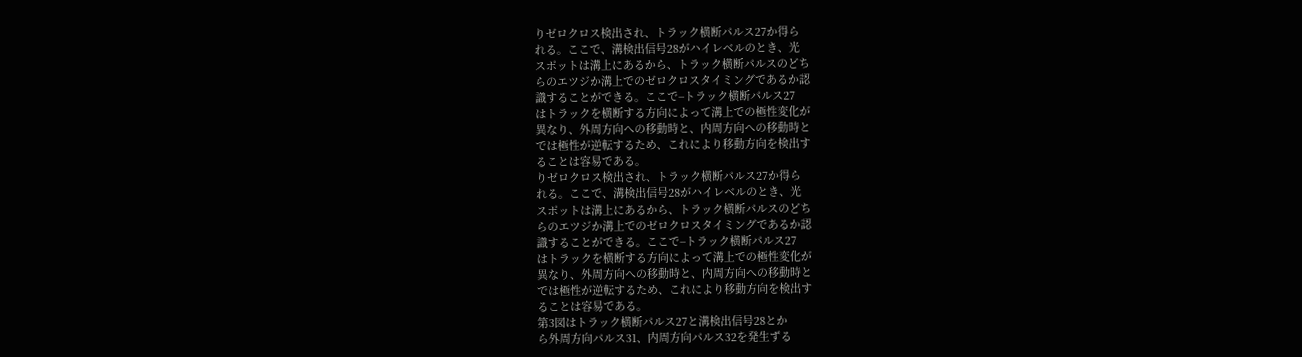りゼロクロス検出され、トラック横断パルス27か得ら
れる。ここで、溝検出信号28がハイレベルのとき、光
スポットは溝上にあるから、トラック横断パルスのどち
らのエツジか溝上でのゼロクロスタイミングであるか認
識することができる。ここで−トラック横断パルス27
はトラックを横断する方向によって溝上での極性変化が
異なり、外周方向への移動時と、内周方向への移動時と
では極性が逆転するため、これにより移動方向を検出す
ることは容易である。
りゼロクロス検出され、トラック横断パルス27か得ら
れる。ここで、溝検出信号28がハイレベルのとき、光
スポットは溝上にあるから、トラック横断パルスのどち
らのエツジか溝上でのゼロクロスタイミングであるか認
識することができる。ここで−トラック横断パルス27
はトラックを横断する方向によって溝上での極性変化が
異なり、外周方向への移動時と、内周方向への移動時と
では極性が逆転するため、これにより移動方向を検出す
ることは容易である。
第3図はトラック横断パルス27と溝検出信号28とか
ら外周方向パルス31、内周方向パルス32を発生ずる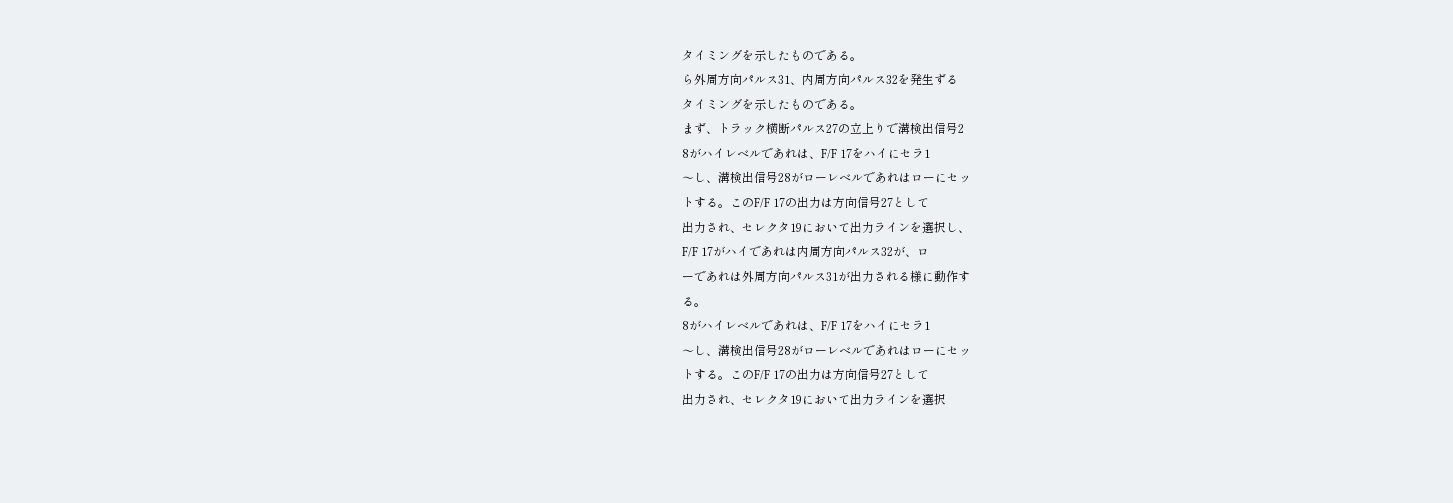タイミングを示したものである。
ら外周方向パルス31、内周方向パルス32を発生ずる
タイミングを示したものである。
まず、トラック横断パルス27の立上りで溝検出信号2
8がハイレベルであれは、F/F 17をハイにセラ1
〜し、溝検出信号28がローレベルであれはローにセッ
トする。このF/F 17の出力は方向信号27として
出力され、セレクタ19において出力ラインを選択し、
F/F 17がハイであれは内周方向パルス32が、ロ
ーであれは外周方向パルス31が出力される様に動作す
る。
8がハイレベルであれは、F/F 17をハイにセラ1
〜し、溝検出信号28がローレベルであれはローにセッ
トする。このF/F 17の出力は方向信号27として
出力され、セレクタ19において出力ラインを選択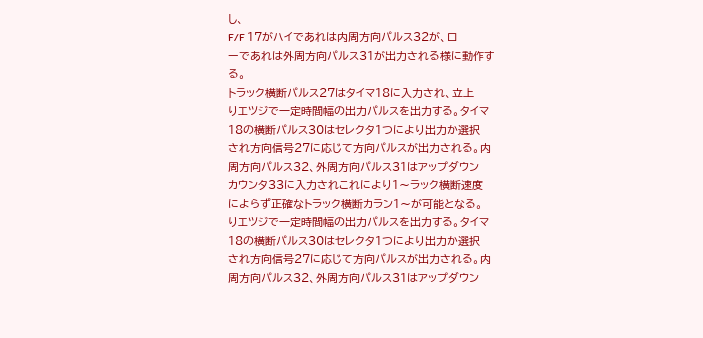し、
F/F 17がハイであれは内周方向パルス32が、ロ
ーであれは外周方向パルス31が出力される様に動作す
る。
トラック横断パルス27はタイマ18に入力され、立上
りエツジで一定時間幅の出力パルスを出力する。タイマ
18の横断パルス30はセレクタ1つにより出力か選択
され方向信号27に応じて方向パルスが出力される。内
周方向パルス32、外周方向パルス31はアップダウン
カウンタ33に入力されこれにより1〜ラック横断速度
によらず正確なトラック横断カラン1〜が可能となる。
りエツジで一定時間幅の出力パルスを出力する。タイマ
18の横断パルス30はセレクタ1つにより出力か選択
され方向信号27に応じて方向パルスが出力される。内
周方向パルス32、外周方向パルス31はアップダウン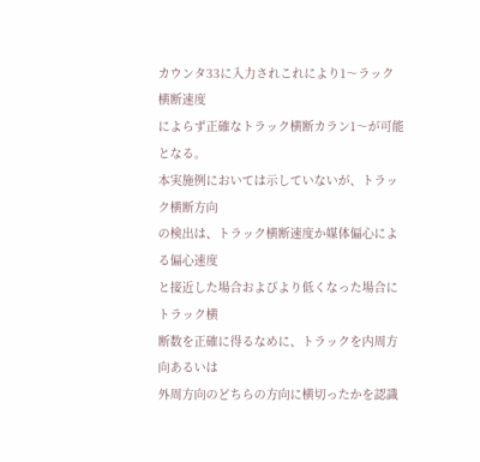カウンタ33に入力されこれにより1〜ラック横断速度
によらず正確なトラック横断カラン1〜が可能となる。
本実施例においては示していないが、トラック横断方向
の検出は、トラック横断速度か媒体偏心による偏心速度
と接近した場合およびより低くなった場合にトラック横
断数を正確に得るなめに、トラックを内周方向あるいは
外周方向のどちらの方向に横切ったかを認識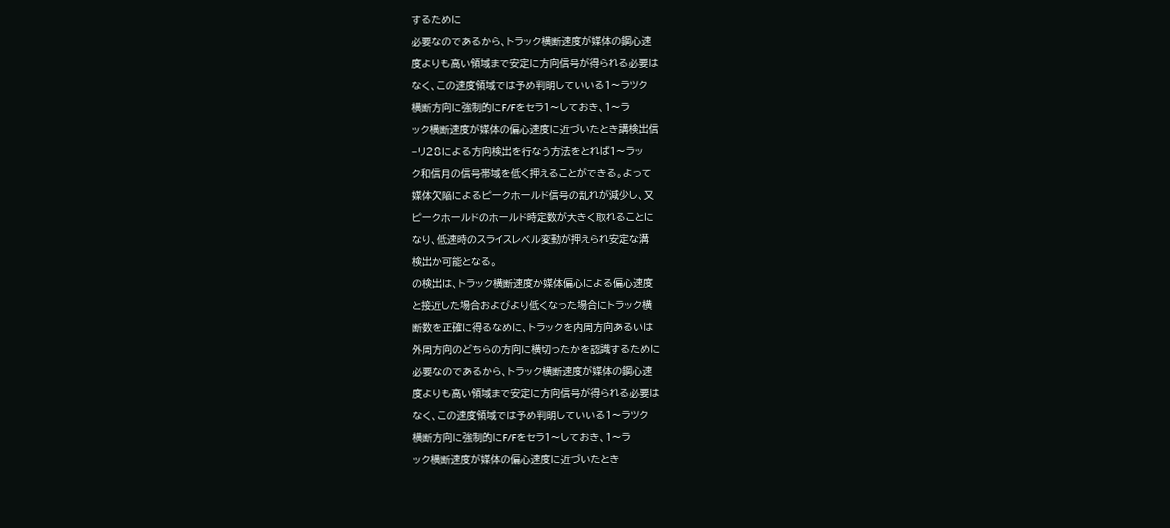するために
必要なのであるから、トラック横断速度が媒体の鋼心速
度よりも高い領域まで安定に方向信号が得られる必要は
なく、この速度領域では予め判明していいる1〜ラツク
横断方向に強制的にF/Fをセラ1〜しておき、1〜ラ
ック横断速度が媒体の偏心速度に近づいたとき講検出信
−リ28による方向検出を行なう方法をとれば1〜ラッ
ク和信月の信号帯域を低く押えることができる。よって
媒体欠陥によるピークホールド信号の乱れが減少し、又
ピークホールドのホールド時定数が大きく取れることに
なり、低速時のスライスレベル変動が押えられ安定な溝
検出か可能となる。
の検出は、トラック横断速度か媒体偏心による偏心速度
と接近した場合およびより低くなった場合にトラック横
断数を正確に得るなめに、トラックを内周方向あるいは
外周方向のどちらの方向に横切ったかを認識するために
必要なのであるから、トラック横断速度が媒体の鋼心速
度よりも高い領域まで安定に方向信号が得られる必要は
なく、この速度領域では予め判明していいる1〜ラツク
横断方向に強制的にF/Fをセラ1〜しておき、1〜ラ
ック横断速度が媒体の偏心速度に近づいたとき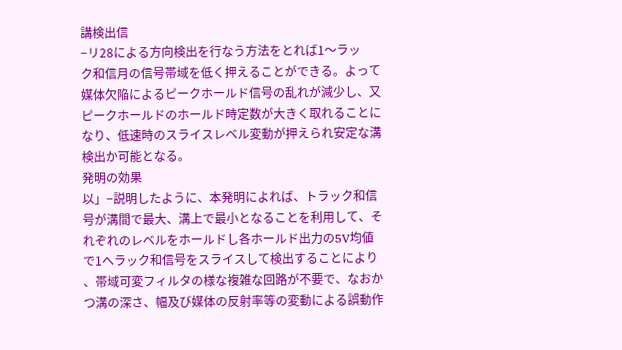講検出信
−リ28による方向検出を行なう方法をとれば1〜ラッ
ク和信月の信号帯域を低く押えることができる。よって
媒体欠陥によるピークホールド信号の乱れが減少し、又
ピークホールドのホールド時定数が大きく取れることに
なり、低速時のスライスレベル変動が押えられ安定な溝
検出か可能となる。
発明の効果
以」−説明したように、本発明によれば、トラック和信
号が溝間で最大、溝上で最小となることを利用して、そ
れぞれのレベルをホールドし各ホールド出力の5V均値
で1へラック和信号をスライスして検出することにより
、帯域可変フィルタの様な複雑な回路が不要で、なおか
つ溝の深さ、幅及び媒体の反射率等の変動による誤動作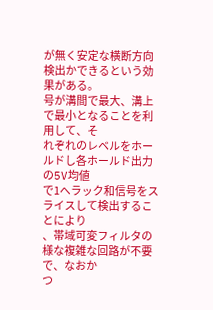が無く安定な横断方向検出かできるという効果がある。
号が溝間で最大、溝上で最小となることを利用して、そ
れぞれのレベルをホールドし各ホールド出力の5V均値
で1へラック和信号をスライスして検出することにより
、帯域可変フィルタの様な複雑な回路が不要で、なおか
つ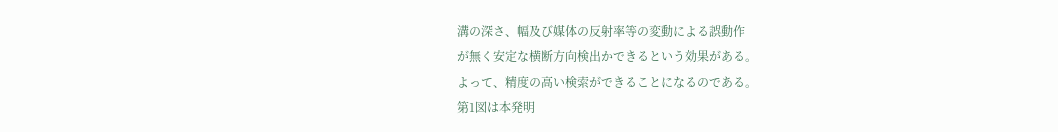溝の深さ、幅及び媒体の反射率等の変動による誤動作
が無く安定な横断方向検出かできるという効果がある。
よって、精度の高い検索ができることになるのである。
第1図は本発明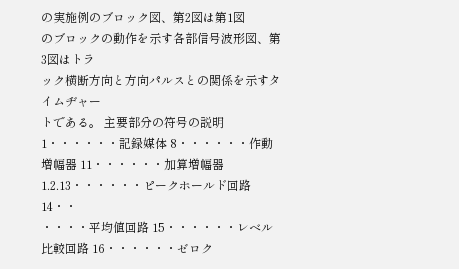の実施例のブロック図、第2図は第1図
のブロックの動作を示す各部信号波形図、第3図はトラ
ック横断方向と方向パルスとの関係を示すタイムヂャー
トである。 主要部分の符号の説明 1・・・・・・記録媒体 8・・・・・・作動増幅器 11・・・・・・加算増幅器 1.2.13・・・・・・ピークホールド回路14・・
・・・・平均値回路 15・・・・・・レベル比較回路 16・・・・・・ゼロク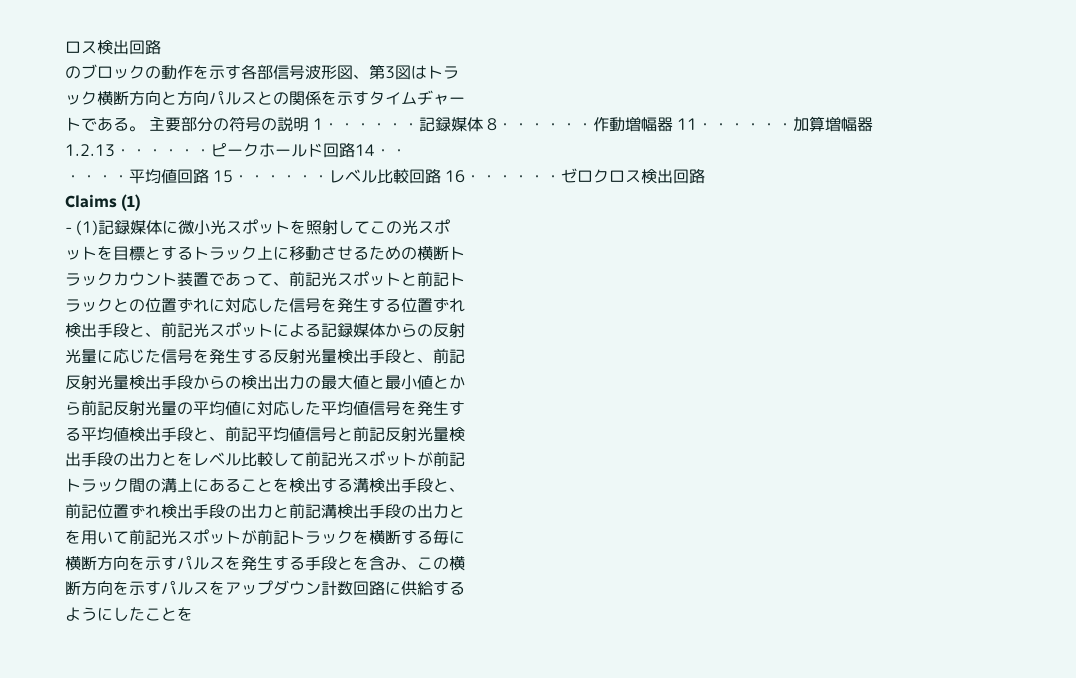ロス検出回路
のブロックの動作を示す各部信号波形図、第3図はトラ
ック横断方向と方向パルスとの関係を示すタイムヂャー
トである。 主要部分の符号の説明 1・・・・・・記録媒体 8・・・・・・作動増幅器 11・・・・・・加算増幅器 1.2.13・・・・・・ピークホールド回路14・・
・・・・平均値回路 15・・・・・・レベル比較回路 16・・・・・・ゼロクロス検出回路
Claims (1)
- (1)記録媒体に微小光スポットを照射してこの光スポ
ットを目標とするトラック上に移動させるための横断ト
ラックカウント装置であって、前記光スポットと前記ト
ラックとの位置ずれに対応した信号を発生する位置ずれ
検出手段と、前記光スポットによる記録媒体からの反射
光量に応じた信号を発生する反射光量検出手段と、前記
反射光量検出手段からの検出出力の最大値と最小値とか
ら前記反射光量の平均値に対応した平均値信号を発生す
る平均値検出手段と、前記平均値信号と前記反射光量検
出手段の出力とをレベル比較して前記光スポットが前記
トラック間の溝上にあることを検出する溝検出手段と、
前記位置ずれ検出手段の出力と前記溝検出手段の出力と
を用いて前記光スポットが前記トラックを横断する毎に
横断方向を示すパルスを発生する手段とを含み、この横
断方向を示すパルスをアップダウン計数回路に供給する
ようにしたことを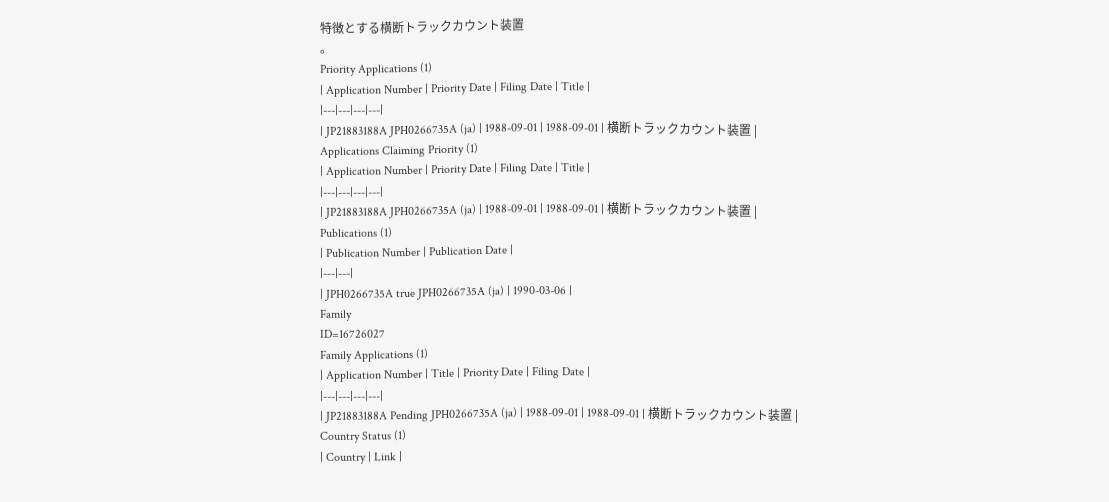特徴とする横断トラックカウント装置
。
Priority Applications (1)
| Application Number | Priority Date | Filing Date | Title |
|---|---|---|---|
| JP21883188A JPH0266735A (ja) | 1988-09-01 | 1988-09-01 | 横断トラックカウント装置 |
Applications Claiming Priority (1)
| Application Number | Priority Date | Filing Date | Title |
|---|---|---|---|
| JP21883188A JPH0266735A (ja) | 1988-09-01 | 1988-09-01 | 横断トラックカウント装置 |
Publications (1)
| Publication Number | Publication Date |
|---|---|
| JPH0266735A true JPH0266735A (ja) | 1990-03-06 |
Family
ID=16726027
Family Applications (1)
| Application Number | Title | Priority Date | Filing Date |
|---|---|---|---|
| JP21883188A Pending JPH0266735A (ja) | 1988-09-01 | 1988-09-01 | 横断トラックカウント装置 |
Country Status (1)
| Country | Link |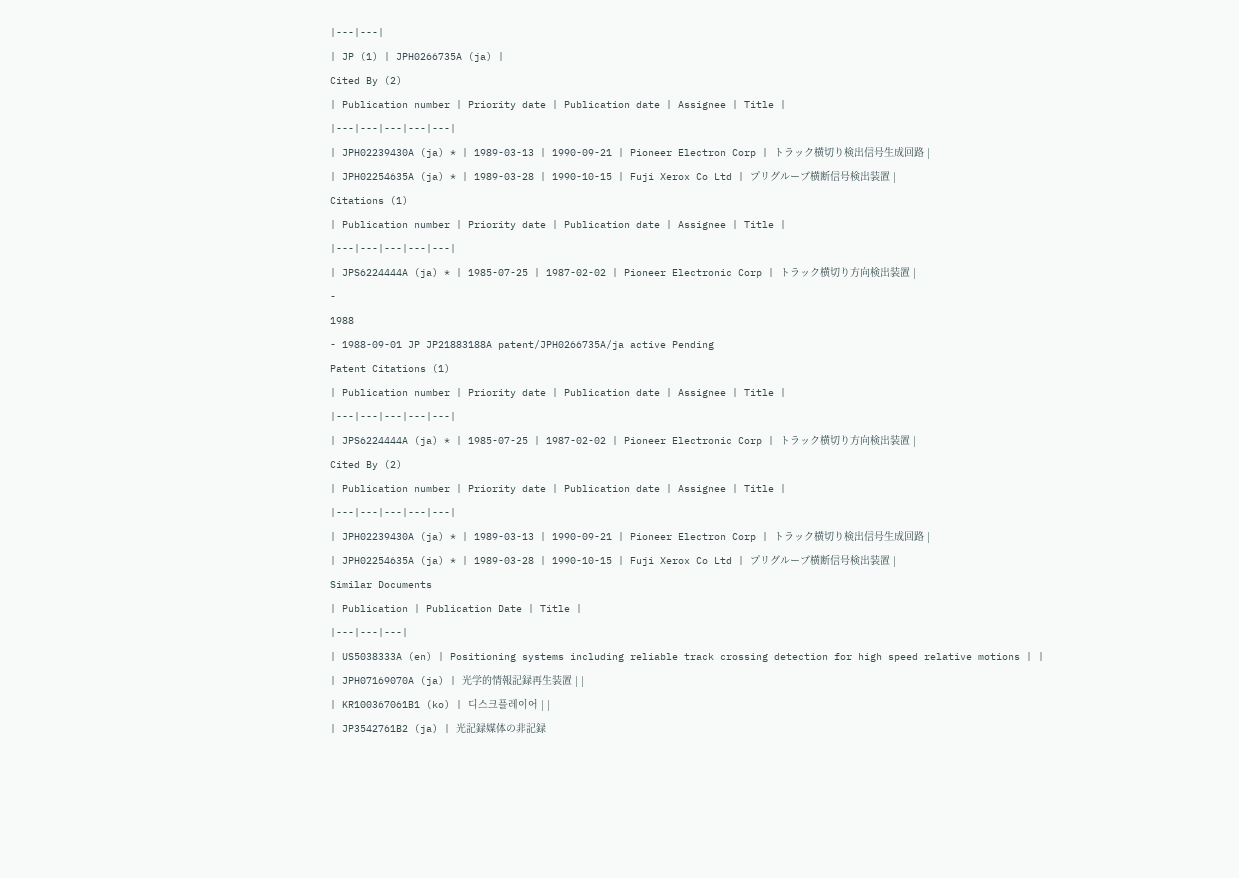|---|---|
| JP (1) | JPH0266735A (ja) |
Cited By (2)
| Publication number | Priority date | Publication date | Assignee | Title |
|---|---|---|---|---|
| JPH02239430A (ja) * | 1989-03-13 | 1990-09-21 | Pioneer Electron Corp | トラック横切り検出信号生成回路 |
| JPH02254635A (ja) * | 1989-03-28 | 1990-10-15 | Fuji Xerox Co Ltd | プリグルーブ横断信号検出装置 |
Citations (1)
| Publication number | Priority date | Publication date | Assignee | Title |
|---|---|---|---|---|
| JPS6224444A (ja) * | 1985-07-25 | 1987-02-02 | Pioneer Electronic Corp | トラック横切り方向検出装置 |
-
1988
- 1988-09-01 JP JP21883188A patent/JPH0266735A/ja active Pending
Patent Citations (1)
| Publication number | Priority date | Publication date | Assignee | Title |
|---|---|---|---|---|
| JPS6224444A (ja) * | 1985-07-25 | 1987-02-02 | Pioneer Electronic Corp | トラック横切り方向検出装置 |
Cited By (2)
| Publication number | Priority date | Publication date | Assignee | Title |
|---|---|---|---|---|
| JPH02239430A (ja) * | 1989-03-13 | 1990-09-21 | Pioneer Electron Corp | トラック横切り検出信号生成回路 |
| JPH02254635A (ja) * | 1989-03-28 | 1990-10-15 | Fuji Xerox Co Ltd | プリグルーブ横断信号検出装置 |
Similar Documents
| Publication | Publication Date | Title |
|---|---|---|
| US5038333A (en) | Positioning systems including reliable track crossing detection for high speed relative motions | |
| JPH07169070A (ja) | 光学的情報記録再生装置 | |
| KR100367061B1 (ko) | 디스크플레이어 | |
| JP3542761B2 (ja) | 光記録媒体の非記録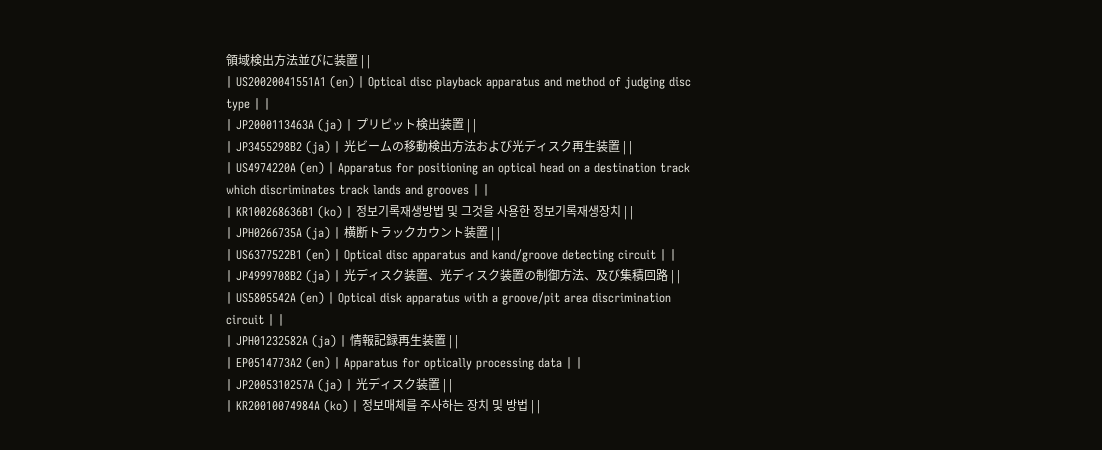領域検出方法並びに装置 | |
| US20020041551A1 (en) | Optical disc playback apparatus and method of judging disc type | |
| JP2000113463A (ja) | プリピット検出装置 | |
| JP3455298B2 (ja) | 光ビームの移動検出方法および光ディスク再生装置 | |
| US4974220A (en) | Apparatus for positioning an optical head on a destination track which discriminates track lands and grooves | |
| KR100268636B1 (ko) | 정보기록재생방법 및 그것을 사용한 정보기록재생장치 | |
| JPH0266735A (ja) | 横断トラックカウント装置 | |
| US6377522B1 (en) | Optical disc apparatus and kand/groove detecting circuit | |
| JP4999708B2 (ja) | 光ディスク装置、光ディスク装置の制御方法、及び集積回路 | |
| US5805542A (en) | Optical disk apparatus with a groove/pit area discrimination circuit | |
| JPH01232582A (ja) | 情報記録再生装置 | |
| EP0514773A2 (en) | Apparatus for optically processing data | |
| JP2005310257A (ja) | 光ディスク装置 | |
| KR20010074984A (ko) | 정보매체를 주사하는 장치 및 방법 | |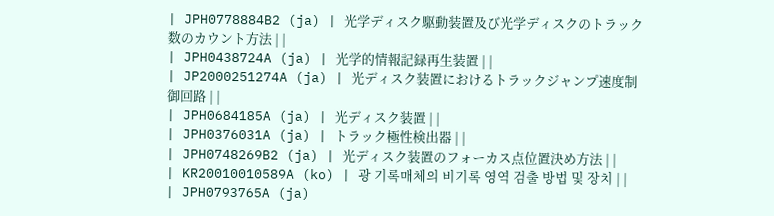| JPH0778884B2 (ja) | 光学ディスク駆動装置及び光学ディスクのトラック数のカウント方法 | |
| JPH0438724A (ja) | 光学的情報記録再生装置 | |
| JP2000251274A (ja) | 光ディスク装置におけるトラックジャンプ速度制御回路 | |
| JPH0684185A (ja) | 光ディスク装置 | |
| JPH0376031A (ja) | トラック極性検出器 | |
| JPH0748269B2 (ja) | 光ディスク装置のフォーカス点位置決め方法 | |
| KR20010010589A (ko) | 광 기록매체의 비기록 영역 검출 방법 및 장치 | |
| JPH0793765A (ja)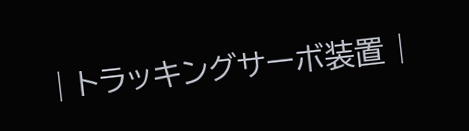| トラッキングサーボ装置 |